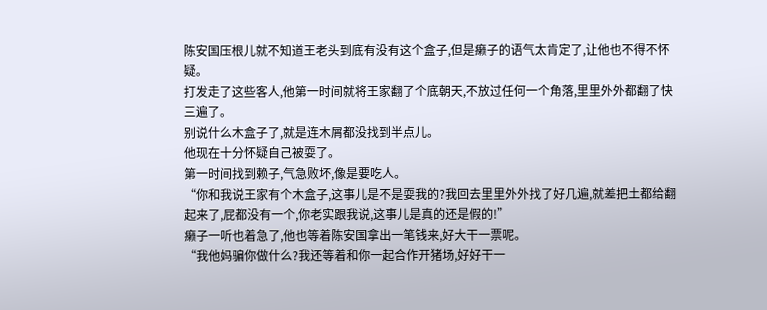陈安国压根儿就不知道王老头到底有没有这个盒子,但是癞子的语气太肯定了,让他也不得不怀疑。
打发走了这些客人,他第一时间就将王家翻了个底朝天,不放过任何一个角落,里里外外都翻了快三遍了。
别说什么木盒子了,就是连木屑都没找到半点儿。
他现在十分怀疑自己被耍了。
第一时间找到赖子,气急败坏,像是要吃人。
“你和我说王家有个木盒子,这事儿是不是耍我的?我回去里里外外找了好几遍,就差把土都给翻起来了,屁都没有一个,你老实跟我说,这事儿是真的还是假的!”
癞子一听也着急了,他也等着陈安国拿出一笔钱来,好大干一票呢。
“我他妈骗你做什么?我还等着和你一起合作开猪场,好好干一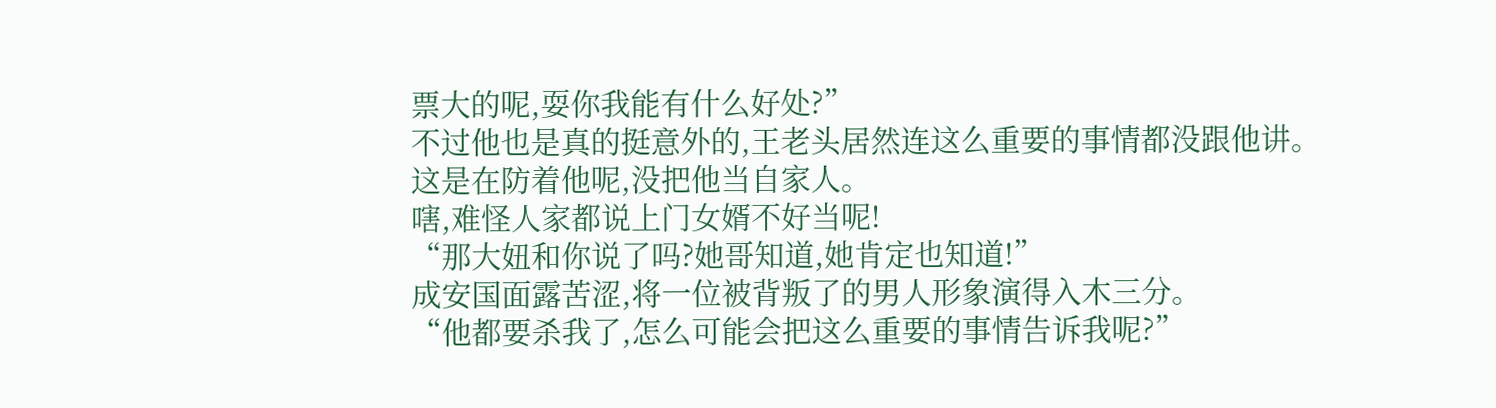票大的呢,耍你我能有什么好处?”
不过他也是真的挺意外的,王老头居然连这么重要的事情都没跟他讲。
这是在防着他呢,没把他当自家人。
嗐,难怪人家都说上门女婿不好当呢!
“那大妞和你说了吗?她哥知道,她肯定也知道!”
成安国面露苦涩,将一位被背叛了的男人形象演得入木三分。
“他都要杀我了,怎么可能会把这么重要的事情告诉我呢?”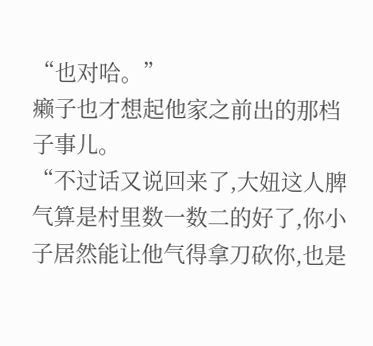“也对哈。”
癞子也才想起他家之前出的那档子事儿。
“不过话又说回来了,大妞这人脾气算是村里数一数二的好了,你小子居然能让他气得拿刀砍你,也是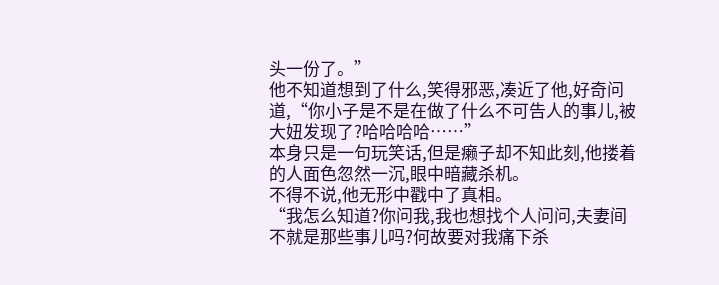头一份了。”
他不知道想到了什么,笑得邪恶,凑近了他,好奇问道,“你小子是不是在做了什么不可告人的事儿,被大妞发现了?哈哈哈哈……”
本身只是一句玩笑话,但是癞子却不知此刻,他搂着的人面色忽然一沉,眼中暗藏杀机。
不得不说,他无形中戳中了真相。
“我怎么知道?你问我,我也想找个人问问,夫妻间不就是那些事儿吗?何故要对我痛下杀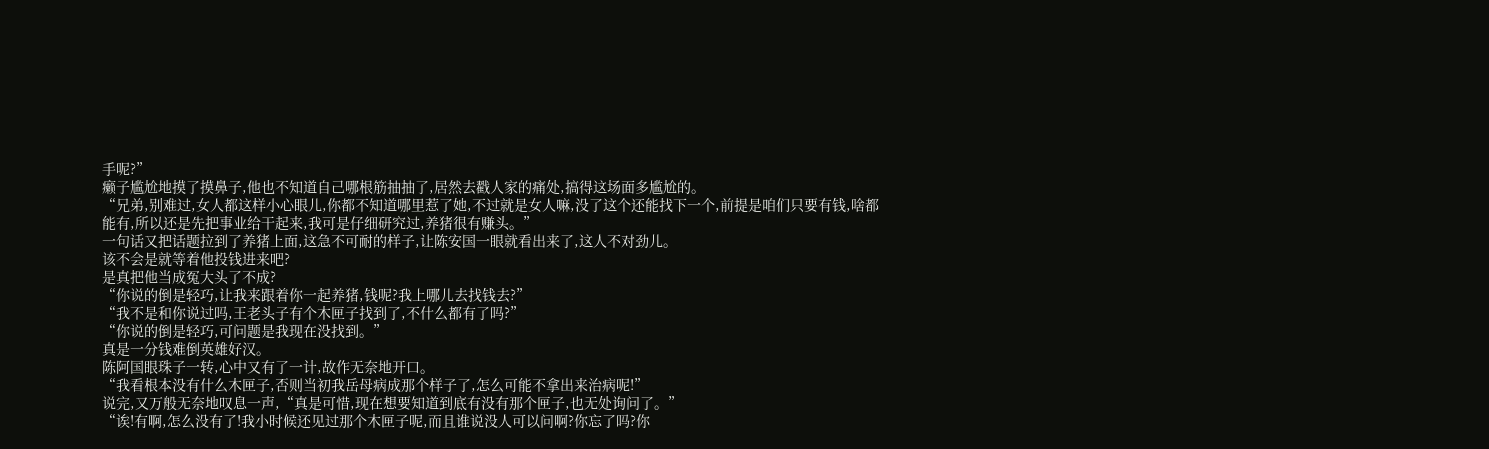手呢?”
癞子尴尬地摸了摸鼻子,他也不知道自己哪根筋抽抽了,居然去戳人家的痛处,搞得这场面多尴尬的。
“兄弟,别难过,女人都这样小心眼儿,你都不知道哪里惹了她,不过就是女人嘛,没了这个还能找下一个,前提是咱们只要有钱,啥都能有,所以还是先把事业给干起来,我可是仔细研究过,养猪很有赚头。”
一句话又把话题拉到了养猪上面,这急不可耐的样子,让陈安国一眼就看出来了,这人不对劲儿。
该不会是就等着他投钱进来吧?
是真把他当成冤大头了不成?
“你说的倒是轻巧,让我来跟着你一起养猪,钱呢?我上哪儿去找钱去?”
“我不是和你说过吗,王老头子有个木匣子找到了,不什么都有了吗?”
“你说的倒是轻巧,可问题是我现在没找到。”
真是一分钱难倒英雄好汉。
陈阿国眼珠子一转,心中又有了一计,故作无奈地开口。
“我看根本没有什么木匣子,否则当初我岳母病成那个样子了,怎么可能不拿出来治病呢!”
说完,又万般无奈地叹息一声,“真是可惜,现在想要知道到底有没有那个匣子,也无处询问了。”
“诶!有啊,怎么没有了!我小时候还见过那个木匣子呢,而且谁说没人可以问啊?你忘了吗?你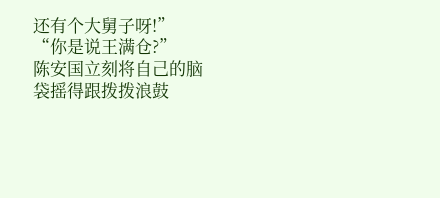还有个大舅子呀!”
“你是说王满仓?”
陈安国立刻将自己的脑袋摇得跟拨拨浪鼓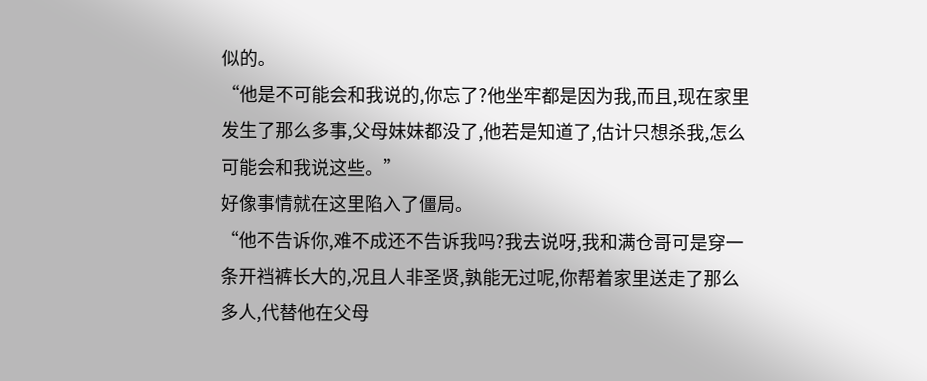似的。
“他是不可能会和我说的,你忘了?他坐牢都是因为我,而且,现在家里发生了那么多事,父母妹妹都没了,他若是知道了,估计只想杀我,怎么可能会和我说这些。”
好像事情就在这里陷入了僵局。
“他不告诉你,难不成还不告诉我吗?我去说呀,我和满仓哥可是穿一条开裆裤长大的,况且人非圣贤,孰能无过呢,你帮着家里送走了那么多人,代替他在父母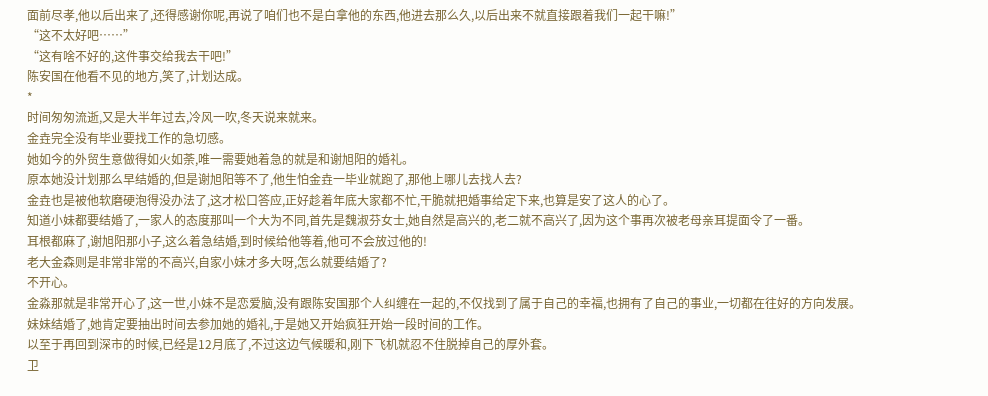面前尽孝,他以后出来了,还得感谢你呢,再说了咱们也不是白拿他的东西,他进去那么久,以后出来不就直接跟着我们一起干嘛!”
“这不太好吧……”
“这有啥不好的,这件事交给我去干吧!”
陈安国在他看不见的地方,笑了,计划达成。
*
时间匆匆流逝,又是大半年过去,冷风一吹,冬天说来就来。
金垚完全没有毕业要找工作的急切感。
她如今的外贸生意做得如火如荼,唯一需要她着急的就是和谢旭阳的婚礼。
原本她没计划那么早结婚的,但是谢旭阳等不了,他生怕金垚一毕业就跑了,那他上哪儿去找人去?
金垚也是被他软磨硬泡得没办法了,这才松口答应,正好趁着年底大家都不忙,干脆就把婚事给定下来,也算是安了这人的心了。
知道小妹都要结婚了,一家人的态度那叫一个大为不同,首先是魏淑芬女士,她自然是高兴的,老二就不高兴了,因为这个事再次被老母亲耳提面令了一番。
耳根都麻了,谢旭阳那小子,这么着急结婚,到时候给他等着,他可不会放过他的!
老大金森则是非常非常的不高兴,自家小妹才多大呀,怎么就要结婚了?
不开心。
金淼那就是非常开心了,这一世,小妹不是恋爱脑,没有跟陈安国那个人纠缠在一起的,不仅找到了属于自己的幸福,也拥有了自己的事业,一切都在往好的方向发展。
妹妹结婚了,她肯定要抽出时间去参加她的婚礼,于是她又开始疯狂开始一段时间的工作。
以至于再回到深市的时候,已经是12月底了,不过这边气候暖和,刚下飞机就忍不住脱掉自己的厚外套。
卫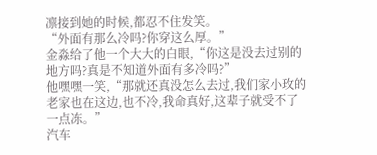凛接到她的时候,都忍不住发笑。
“外面有那么冷吗?你穿这么厚。”
金淼给了他一个大大的白眼,“你这是没去过别的地方吗?真是不知道外面有多冷吗?”
他嘿嘿一笑,“那就还真没怎么去过,我们家小玫的老家也在这边,也不冷,我命真好,这辈子就受不了一点冻。”
汽车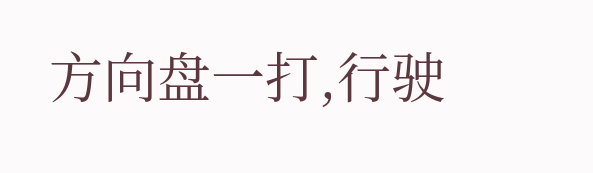方向盘一打,行驶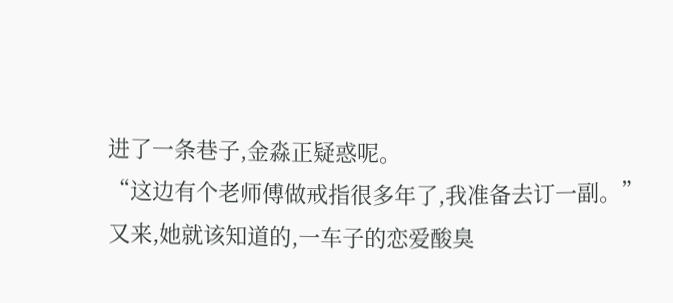进了一条巷子,金淼正疑惑呢。
“这边有个老师傅做戒指很多年了,我准备去订一副。”
又来,她就该知道的,一车子的恋爱酸臭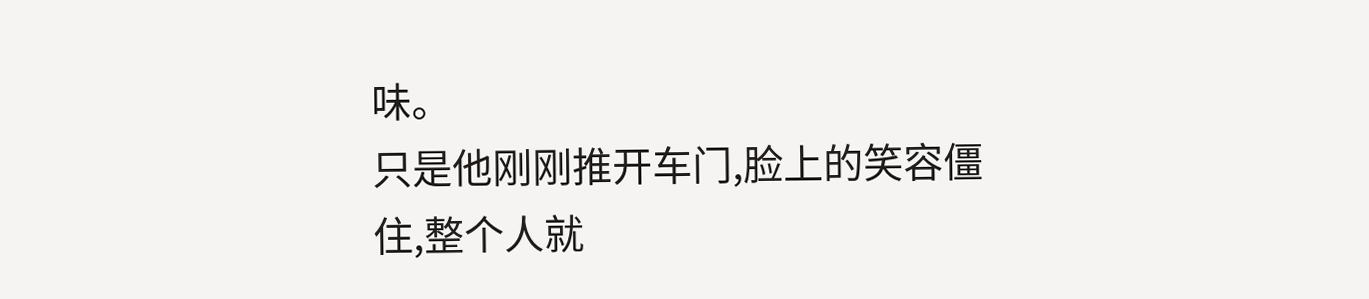味。
只是他刚刚推开车门,脸上的笑容僵住,整个人就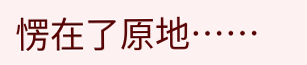愣在了原地……